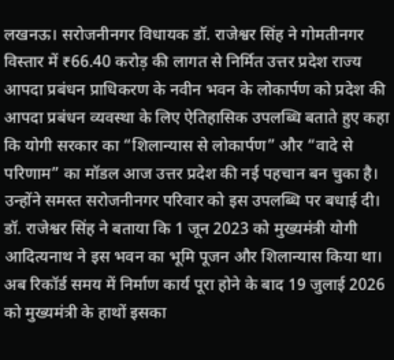लखनऊ। सरोजनीनगर विधायक डॉ. राजेश्वर सिंह ने गोमतीनगर विस्तार में ₹66.40 करोड़ की लागत से निर्मित उत्तर प्रदेश राज्य आपदा प्रबंधन प्राधिकरण के नवीन भवन के लोकार्पण को प्रदेश की आपदा प्रबंधन व्यवस्था के लिए ऐतिहासिक उपलब्धि बताते हुए कहा कि योगी सरकार का “शिलान्यास से लोकार्पण” और “वादे से परिणाम” का मॉडल आज उत्तर प्रदेश की नई पहचान बन चुका है। उन्होंने समस्त सरोजनीनगर परिवार को इस उपलब्धि पर बधाई दी।
डॉ. राजेश्वर सिंह ने बताया कि 1 जून 2023 को मुख्यमंत्री योगी आदित्यनाथ ने इस भवन का भूमि पूजन और शिलान्यास किया था। अब रिकॉर्ड समय में निर्माण कार्य पूरा होने के बाद 19 जुलाई 2026 को मुख्यमंत्री के हाथों इसका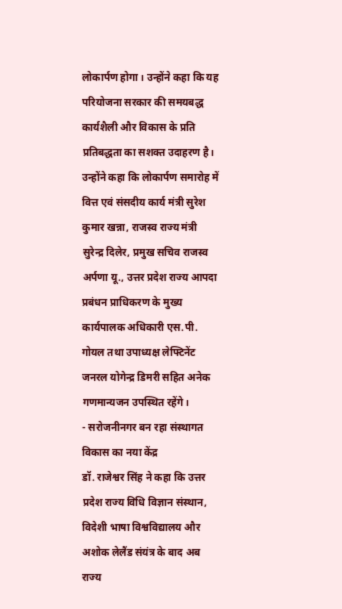लोकार्पण होगा। उन्होंने कहा कि यह परियोजना सरकार की समयबद्ध कार्यशैली और विकास के प्रति प्रतिबद्धता का सशक्त उदाहरण है।
उन्होंने कहा कि लोकार्पण समारोह में वित्त एवं संसदीय कार्य मंत्री सुरेश कुमार खन्ना, राजस्व राज्य मंत्री सुरेन्द्र दिलेर, प्रमुख सचिव राजस्व अर्पणा यू., उत्तर प्रदेश राज्य आपदा प्रबंधन प्राधिकरण के मुख्य कार्यपालक अधिकारी एस.पी. गोयल तथा उपाध्यक्ष लेफ्टिनेंट जनरल योगेन्द्र डिमरी सहित अनेक गणमान्यजन उपस्थित रहेंगे।
- सरोजनीनगर बन रहा संस्थागत विकास का नया केंद्र
डॉ. राजेश्वर सिंह ने कहा कि उत्तर प्रदेश राज्य विधि विज्ञान संस्थान, विदेशी भाषा विश्वविद्यालय और अशोक लेलैंड संयंत्र के बाद अब राज्य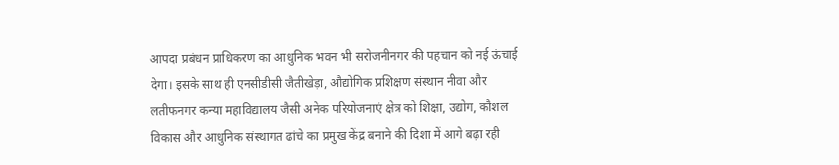आपदा प्रबंधन प्राधिकरण का आधुनिक भवन भी सरोजनीनगर की पहचान को नई ऊंचाई देगा। इसके साथ ही एनसीडीसी जैतीखेड़ा, औद्योगिक प्रशिक्षण संस्थान नीवा और लतीफनगर कन्या महाविद्यालय जैसी अनेक परियोजनाएं क्षेत्र को शिक्षा, उद्योग, कौशल विकास और आधुनिक संस्थागत ढांचे का प्रमुख केंद्र बनाने की दिशा में आगे बढ़ा रही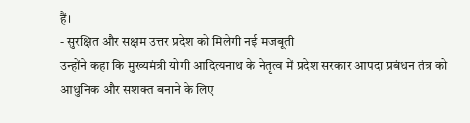हैं।
- सुरक्षित और सक्षम उत्तर प्रदेश को मिलेगी नई मजबूती
उन्होंने कहा कि मुख्यमंत्री योगी आदित्यनाथ के नेतृत्व में प्रदेश सरकार आपदा प्रबंधन तंत्र को आधुनिक और सशक्त बनाने के लिए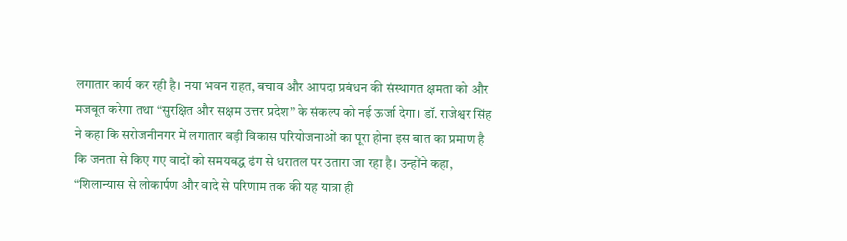लगातार कार्य कर रही है। नया भवन राहत, बचाव और आपदा प्रबंधन की संस्थागत क्षमता को और मजबूत करेगा तथा “सुरक्षित और सक्षम उत्तर प्रदेश” के संकल्प को नई ऊर्जा देगा। डॉ. राजेश्वर सिंह ने कहा कि सरोजनीनगर में लगातार बड़ी विकास परियोजनाओं का पूरा होना इस बात का प्रमाण है कि जनता से किए गए वादों को समयबद्ध ढंग से धरातल पर उतारा जा रहा है। उन्होंने कहा, “शिलान्यास से लोकार्पण और वादे से परिणाम तक की यह यात्रा ही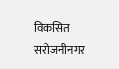विकसित सरोजनीनगर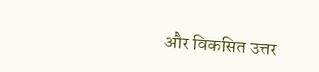और विकसित उत्तर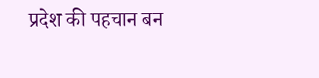प्रदेश की पहचान बन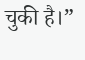चुकी है।”